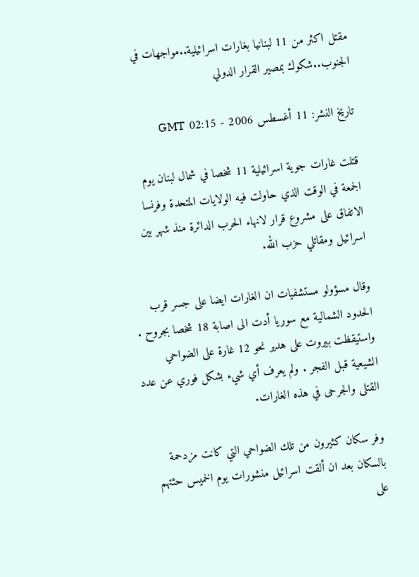مقتل اكثر من 11 لبنانيا بغارات اسرائيلية..مواجهات في الجنوب..شكوك بمصير القرار الدولي

تاريخ النشر: 11 أغسطس 2006 - 02:15 GMT

قتلت غارات جوية اسرائيلية 11 شخصا في شمال لبنان يوم الجمعة في الوقت الذي حاولت فيه الولايات المتحدة وفرنسا الاتفاق على مشروع قرار لانهاء الحرب الدائرة منذ شهر بين اسرائيل ومقاتلي حزب الله.

وقال مسؤولو مستشفيات ان الغارات ايضا على جسر قرب الحدود الشمالية مع سوريا أدت الى اصابة 18 شخصا بجروح . واستيقظت بيروت على هدير نحو 12 غارة على الضواحي الشيعية قبل الفجر . ولم يعرف أي شيء بشكل فوري عن عدد القتلى والجرحى في هذه الغارات.

وفر سكان كثيرون من تلك الضواحي التي كانت مزدحمة بالسكان بعد ان ألقت اسرائيل منشورات يوم الخميس حثتهم على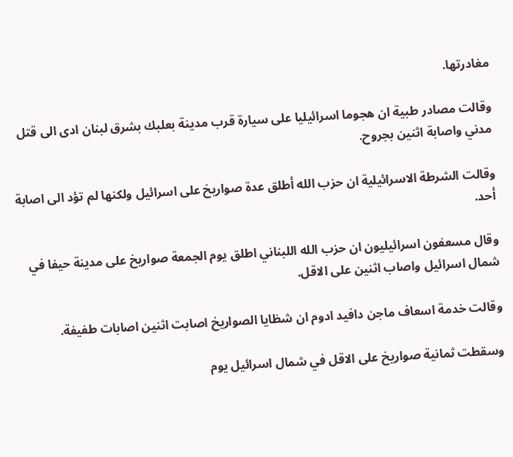مغادرتها.

وقالت مصادر طبية ان هجوما اسرائيليا على سيارة قرب مدينة بعلبك بشرق لبنان ادى الى قتل مدني واصابة اثنين بجروح.

وقالت الشرطة الاسرائيلية ان حزب الله أطلق عدة صواريخ على اسرائيل ولكنها لم تؤد الى اصابة أحد.

وقال مسعفون اسرائيليون ان حزب الله اللبناني اطلق يوم الجمعة صواريخ على مدينة حيفا في شمال اسرائيل واصاب اثنين على الاقل.

وقالت خدمة اسعاف ماجن دافيد ادوم ان شظايا الصواريخ اصابت اثنين اصابات طفيفة.

وسقطت ثمانية صواريخ على الاقل في شمال اسرائيل يوم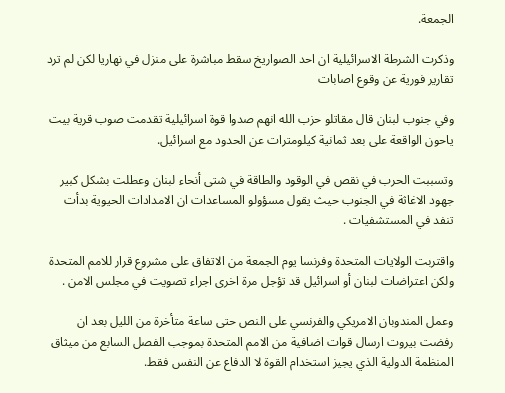الجمعة.

وذكرت الشرطة الاسرائيلية ان احد الصواريخ سقط مباشرة على منزل في نهاريا لكن لم ترد تقارير فورية عن وقوع اصابات

وفي جنوب لبنان قال مقاتلو حزب الله انهم صدوا قوة اسرائيلية تقدمت صوب قرية بيت ياحون الواقعة على بعد ثمانية كيلومترات عن الحدود مع اسرائيل.

وتسببت الحرب في نقص في الوقود والطاقة في شتى أنحاء لبنان وعطلت بشكل كبير جهود الاغاثة في الجنوب حيث يقول مسؤولو المساعدات ان الامدادات الحيوية بدأت تنفد في المستشفيات .

واقتربت الولايات المتحدة وفرنسا يوم الجمعة من الاتفاق على مشروع قرار للامم المتحدة ولكن اعتراضات لبنان أو اسرائيل قد تؤجل مرة اخرى اجراء تصويت في مجلس الامن .

وعمل المندوبان الامريكي والفرنسي على النص حتى ساعة متأخرة من الليل بعد ان رفضت بيروت ارسال قوات اضافية من الامم المتحدة بموجب الفصل السابع من ميثاق المنظمة الدولية الذي يجيز استخدام القوة لا الدفاع عن النفس فقط.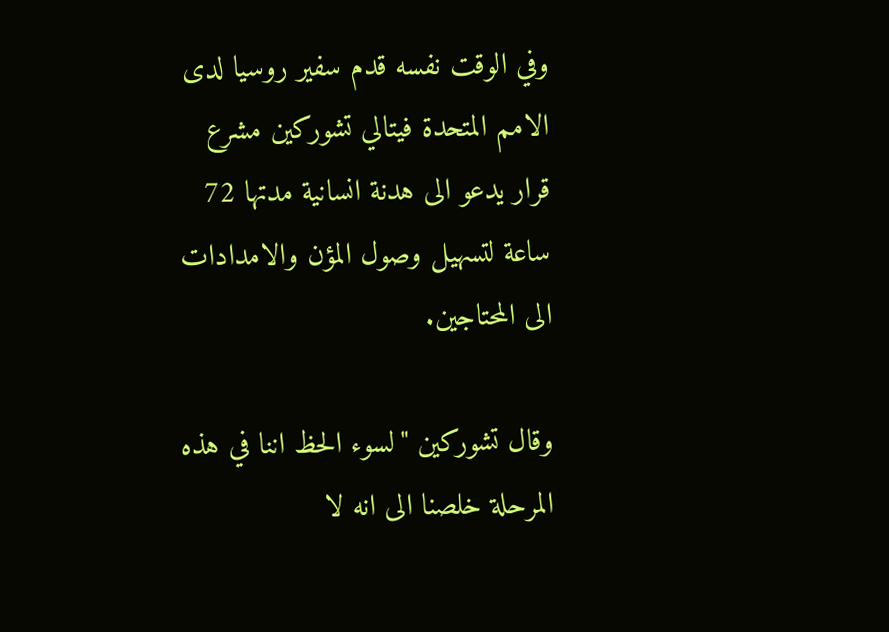وفي الوقت نفسه قدم سفير روسيا لدى الامم المتحدة فيتالي تشوركين مشرع قرار يدعو الى هدنة انسانية مدتها 72 ساعة لتسهيل وصول المؤن والامدادات الى المحتاجين.

وقال تشوركين "لسوء الحظ اننا في هذه المرحلة خلصنا الى انه لا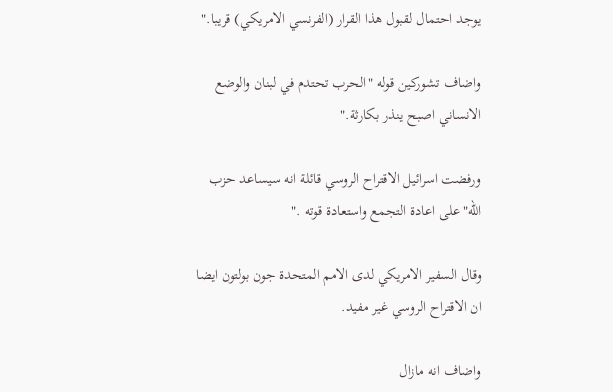يوجد احتمال لقبول هذا القرار (الفرنسي الامريكي) قريبا."

واضاف تشوركين قوله "الحرب تحتدم في لبنان والوضع الانساني اصبح ينذر بكارثة."

ورفضت اسرائيل الاقتراح الروسي قائلة انه سيساعد حزب الله"على اعادة التجمع واستعادة قوته ."

وقال السفير الامريكي لدى الامم المتحدة جون بولتون ايضا ان الاقتراح الروسي غير مفيد.

واضاف انه مازال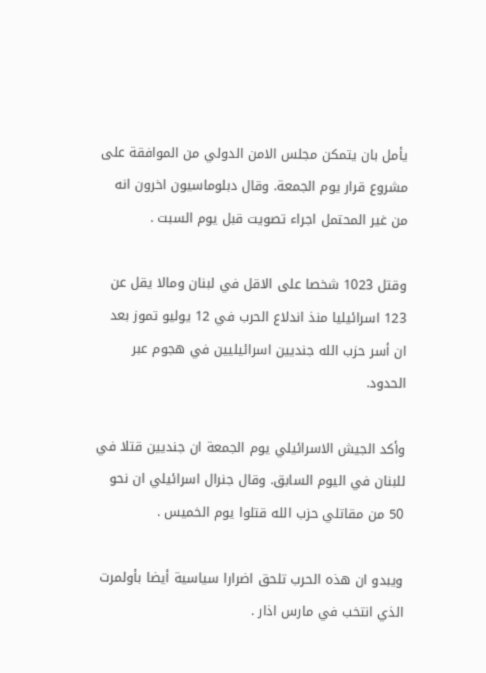يأمل بان يتمكن مجلس الامن الدولي من الموافقة على مشروع قرار يوم الجمعة. وقال دبلوماسيون اخرون انه من غير المحتمل اجراء تصويت قبل يوم السبت .

وقتل 1023 شخصا على الاقل في لبنان ومالا يقل عن 123 اسرائيليا منذ اندلاع الحرب في 12 يوليو تموز بعد ان أسر حزب الله جنديين اسرائيليين في هجوم عبر الحدود.

وأكد الجيش الاسرائيلي يوم الجمعة ان جنديين قتلا في للبنان في اليوم السابق. وقال جنرال اسرائيلي ان نحو 50 من مقاتلي حزب الله قتلوا يوم الخميس .

ويبدو ان هذه الحرب تلحق اضرارا سياسية أيضا بأولمرت الذي انتخب في مارس اذار .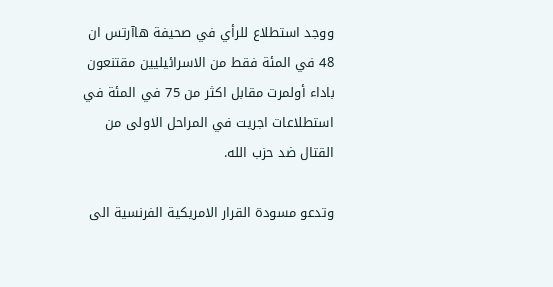ووجد استطلاع للرأي في صحيفة هاآرتس ان 48 في المئة فقط من الاسرائيليين مقتنعون باداء أولمرت مقابل اكثر من 75 في المئة في استطلاعات اجريت في المراحل الاولى من القتال ضد حزب الله.

وتدعو مسودة القرار الامريكية الفرنسية الى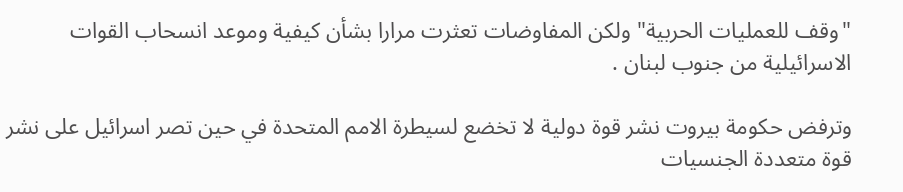"وقف للعمليات الحربية" ولكن المفاوضات تعثرت مرارا بشأن كيفية وموعد انسحاب القوات الاسرائيلية من جنوب لبنان .

وترفض حكومة بيروت نشر قوة دولية لا تخضع لسيطرة الامم المتحدة في حين تصر اسرائيل على نشر قوة متعددة الجنسيات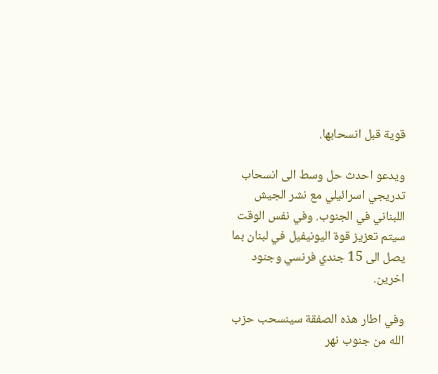قوية قبل انسحابها.

ويدعو احدث حل وسط الى انسحاب تدريجي اسرائيلي مع نشر الجيش اللبناني في الجنوب. وفي نفس الوقت سيتم تعزيز قوة اليونيفيل في لبنان بما يصل الى 15 جندي فرنسي وجنود اخرين.

وفي اطار هذه الصفقة سينسحب حزب الله من جنوب نهر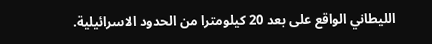الليطاني الواقع على بعد 20 كيلومترا من الحدود الاسرائيلية.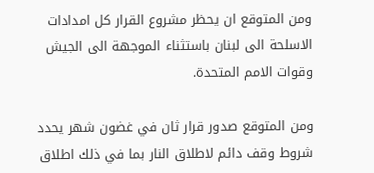ومن المتوقع ان يحظر مشروع القرار كل امدادات الاسلحة الى لبنان باستثناء الموجهة الى الجيش وقوات الامم المتحدة.

ومن المتوقع صدور قرار ثان في غضون شهر يحدد شروط وقف دائم لاطلاق النار بما في ذلك اطلاق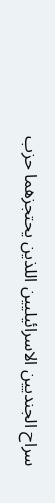سراح الجنديين الاسرائيليين اللذين يحتجزهما حزب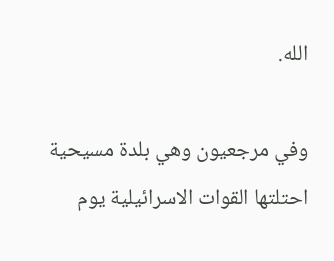الله.

وفي مرجعيون وهي بلدة مسيحية احتلتها القوات الاسرائيلية يوم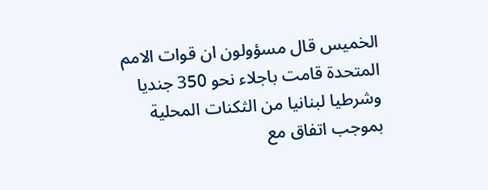الخميس قال مسؤولون ان قوات الامم المتحدة قامت باجلاء نحو 350 جنديا وشرطيا لبنانيا من الثكنات المحلية بموجب اتفاق مع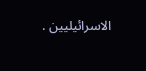الاسرائيليين .